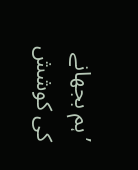’ہم بجھانے کی کوشش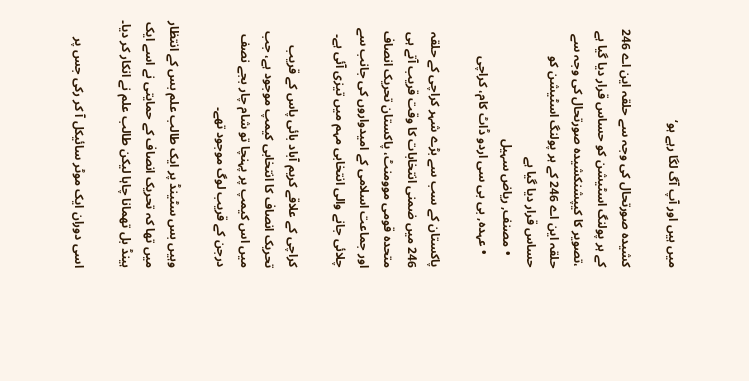میں ہیں اور آپ آگ لگا رہے ہو‘

کشیدہ صورتحال کی وجہ سے حلقہ این اے 246 کے ہر پولنگ اسٹیشن کو حساس قرار دیا گیا ہے
،تصویر کا کیپشنکشیدہ صورتحال کی وجہ سے حلقہ این اے 246 کے ہر پولنگ اسٹیشن کو حساس قرار دیا گیا ہے
    • مصنف, ریاض سہیل
    • عہدہ, بی بی سی اردو ڈاٹ کام، کراچی

پاکستان کے سب سے بڑے شہر کراچی کے حلقہ 246 میں ضمنی انتخابات کا وقت قریب آتے ہی متحدہ قومی موومنٹ، پاکستان تحریک انصاف اور جماعت اسلامی کے امیدواروں کی جانب سے چلائی جانے والی انتخابی مہم میں تیزی آئی ہے۔

کراچی کے علاقے کریم آباد بائی پاس کے قریب تحریک انصاف کا انتخابی کیمپ موجود ہے، جب میں اس کیمپ پر پہنچا تو شام چار بجے نصف درجن کے قریب لوگ موجود تھے۔

وہیں بس سٹینڈ پر ایک طالب علم بس کے انتظار میں تھا کہ تحریک انصاف کے حمایتی نے اسے ایک ہینڈ بل تھمانا چاہا لیکن طالب علم نے انکار کر دیا۔

اسی دوران ایک موٹر سائیکل آ کر رکی جس پر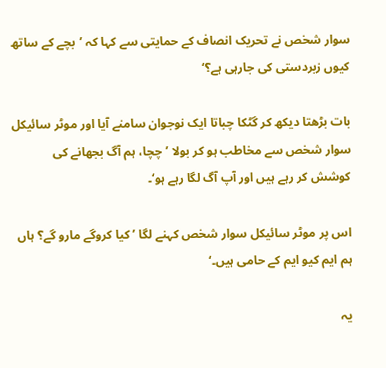سوار شخص نے تحریک انصاف کے حمایتی سے کہا کہ ’بچے کے ساتھ کیوں زبردستی کی جارہی ہے؟‘

بات بڑھتا دیکھ کر گٹکا چباتا ایک نوجوان سامنے آیا اور موٹر سائیکل سوار شخص سے مخاطب ہو کر بولا ’چچا، ہم آگ بجھانے کی کوشش کر رہے ہیں اور آپ آگ لگا رہے ہو‘۔

اس پر موٹر سائیکل سوار شخص کہنے لگا ’ کیا کروگے مارو گے؟ ہاں ہم ایم کیو ایم کے حامی ہیں۔‘

یہ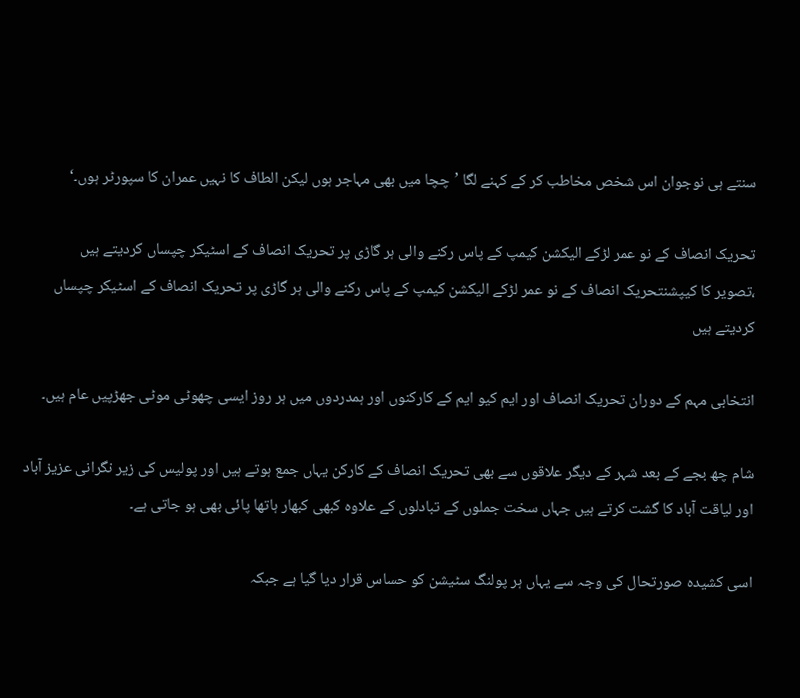سنتے ہی نوجوان اس شخص مخاطب کر کے کہنے لگا ’چچا میں بھی مہاجر ہوں لیکن الطاف کا نہیں عمران کا سپورٹر ہوں۔‘

تحریک انصاف کے نو عمر لڑکے الیکشن کیمپ کے پاس رکنے والی ہر گاڑی پر تحریک انصاف کے اسٹیکر چپساں کردیتے ہیں
،تصویر کا کیپشنتحریک انصاف کے نو عمر لڑکے الیکشن کیمپ کے پاس رکنے والی ہر گاڑی پر تحریک انصاف کے اسٹیکر چپساں کردیتے ہیں

انتخابی مہم کے دوران تحریک انصاف اور ایم کیو ایم کے کارکنوں اور ہمدردوں میں ہر روز ایسی چھوٹی موٹی جھڑپیں عام ہیں۔

شام چھ بجے کے بعد شہر کے دیگر علاقوں سے بھی تحریک انصاف کے کارکن یہاں جمع ہوتے ہیں اور پولیس کی زیر نگرانی عزیز آباد اور لیاقت آباد کا گشت کرتے ہیں جہاں سخت جملوں کے تبادلوں کے علاوہ کبھی کبھار ہاتھا پائی بھی ہو جاتی ہے۔

اسی کشیدہ صورتحال کی وجہ سے یہاں ہر پولنگ سٹیشن کو حساس قرار دیا گیا ہے جبکہ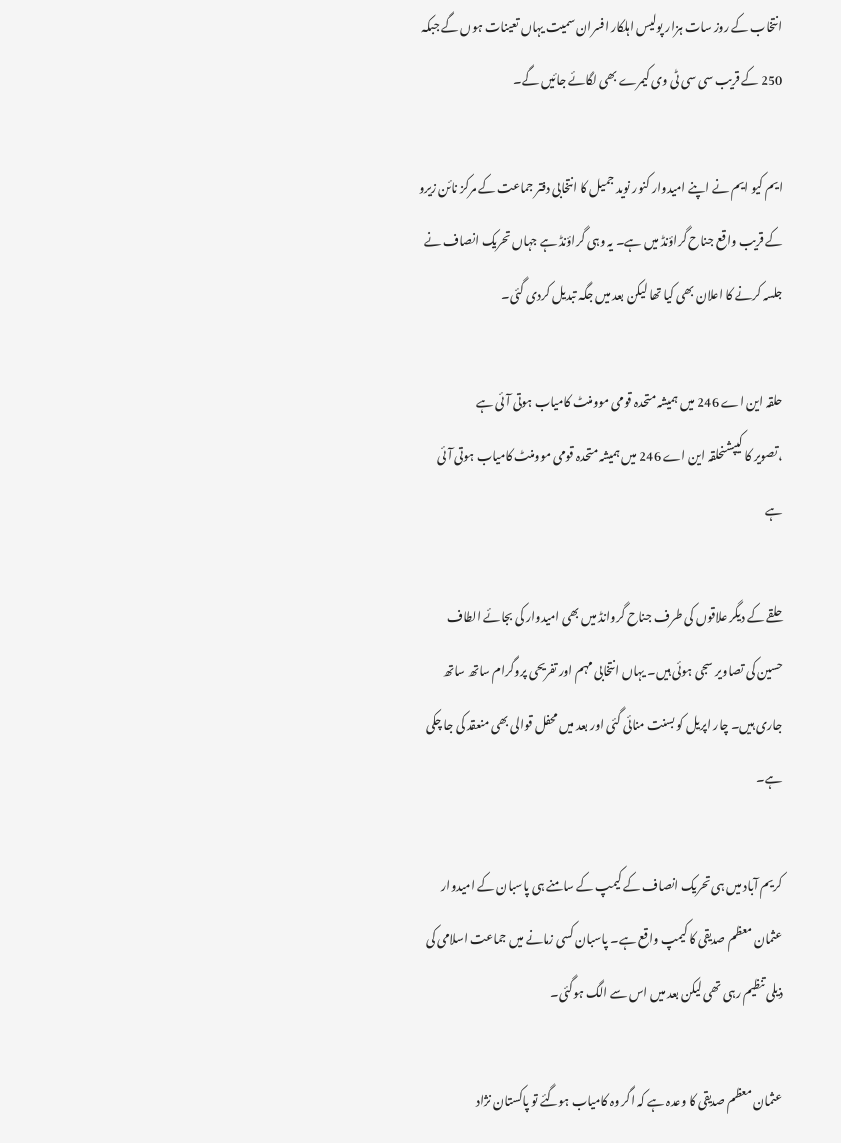انتخاب کے روز سات ہزار پولیس اہلکار افسران سمیت یہاں تعینات ہوں گے جبکہ 250 کے قریب سی سی ٹی وی کیمرے بھی لگائے جائیں گے۔

ایم کیو ایم نے اپنے امیدوار کنور نوید جمیل کا انتخابی دفتر جماعت کے مرکز نائن زیرو کے قریب واقع جناح گراؤنڈ میں ہے۔ یہ وہی گراؤنڈ ہے جہاں تحریک انصاف نے جلسہ کرنے کا اعلان بھی کیا تھا لیکن بعد میں جگہ تبدیل کردی گئی۔

حلقہ این اے 246 میں ہمیشہ متحدہ قومی موومنٹ کامیاب ہوتی آئی ہے
،تصویر کا کیپشنحلقہ این اے 246 میں ہمیشہ متحدہ قومی موومنٹ کامیاب ہوتی آئی ہے

حلقے کے دیگر علاقوں کی طرف جناح گروانڈ میں بھی امیدوار کی بجائے الطاف حسین کی تصاویر سجی ہوئی ہیں۔ یہاں انتخابی مہم اور تفریحی پروگرام ساتھ ساتھ جاری ہیں۔ چار اپریل کو بسنت منائی گئی اور بعد میں محفل قوالی بھی منعقد کی جا چکی ہے۔

کریم آباد میں ہی تحریک انصاف کے کیمپ کے سامنے ہی پاسبان کے امیدوار عثمان معظم صدیقی کا کیمپ واقع ہے۔ پاسبان کسی زمانے میں جماعت اسلامی کی ذیلی تنظیم رہی تھی لیکن بعد میں اس سے الگ ہوگئی۔

عثمان معظم صدیقی کا وعدہ ہے کہ اگر وہ کامیاب ہوگئے تو پاکستان نژاد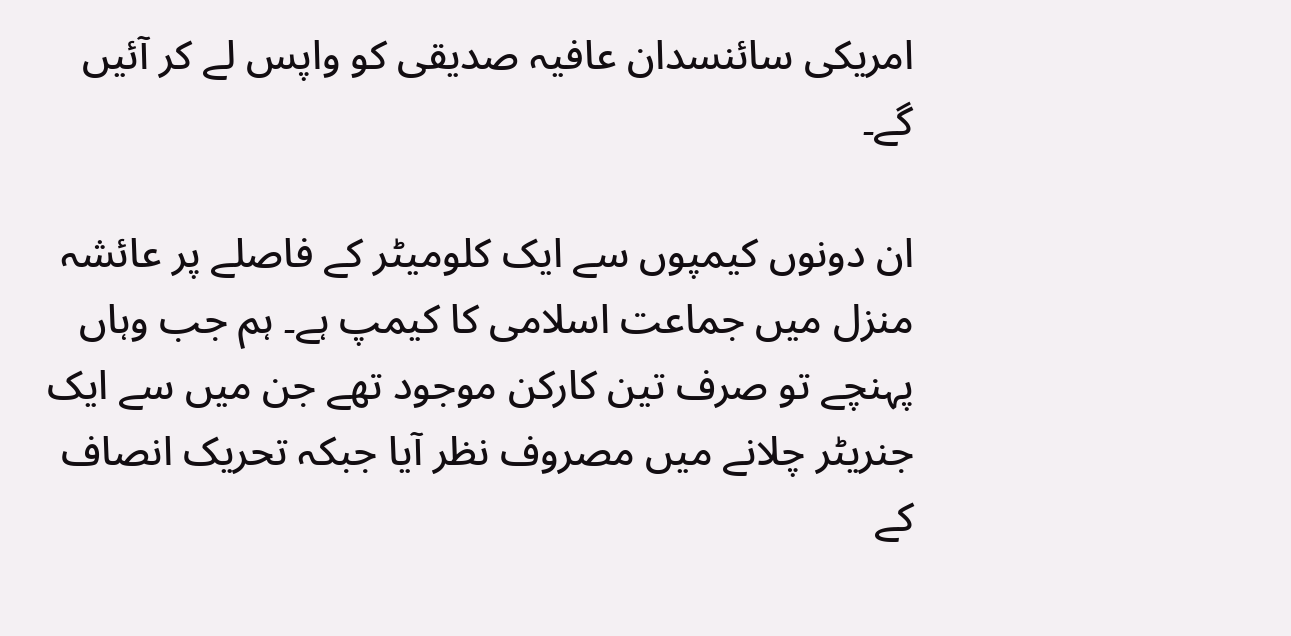امریکی سائنسدان عافیہ صدیقی کو واپس لے کر آئیں گے۔

ان دونوں کیمپوں سے ایک کلومیٹر کے فاصلے پر عائشہ منزل میں جماعت اسلامی کا کیمپ ہے۔ ہم جب وہاں پہنچے تو صرف تین کارکن موجود تھے جن میں سے ایک جنریٹر چلانے میں مصروف نظر آیا جبکہ تحریک انصاف کے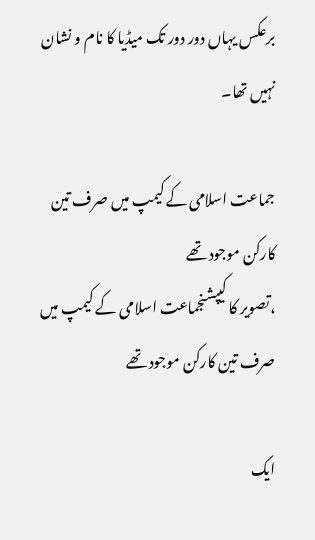برعکس یہاں دور دور تک میڈیا کا نام و نشان نہیں تھا۔

جماعت اسلامی کے کیمپ میں صرف تین کارکن موجود تھے
،تصویر کا کیپشنجماعت اسلامی کے کیمپ میں صرف تین کارکن موجود تھے

ایک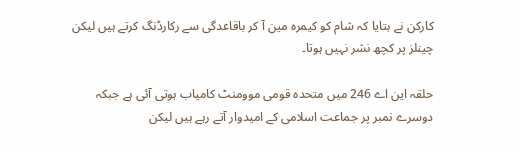کارکن نے بتایا کہ شام کو کیمرہ مین آ کر باقاعدگی سے رکارڈنگ کرتے ہیں لیکن چینلز پر کچھ نشر نہیں ہوتا۔

حلقہ این اے 246 میں متحدہ قومی موومنٹ کامیاب ہوتی آئی ہے جبکہ دوسرے نمبر پر جماعت اسلامی کے امیدوار آتے رہے ہیں لیکن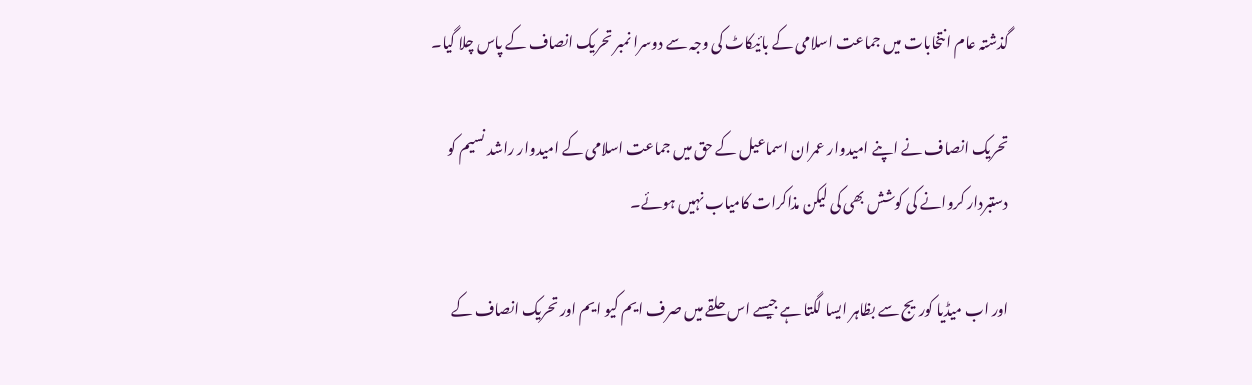گذشتہ عام انتخابات میں جماعت اسلامی کے بائیکاٹ کی وجہ سے دوسرا نمبر تحریک انصاف کے پاس چلا گیا۔

تحریک انصاف نے اپنے امیدوار عمران اسماعیل کے حق میں جماعت اسلامی کے امیدوار راشد نسیم کو دستبردار کروانے کی کوشش بھی کی لیکن مذاکرات کامیاب نہیں ہوئے۔

اور اب میڈیا کوریج سے بظاہر ایسا لگتا ہے جیسے اس حلقے میں صرف ایم کیو ایم اور تحریک انصاف کے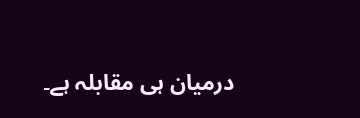درمیان ہی مقابلہ ہے۔